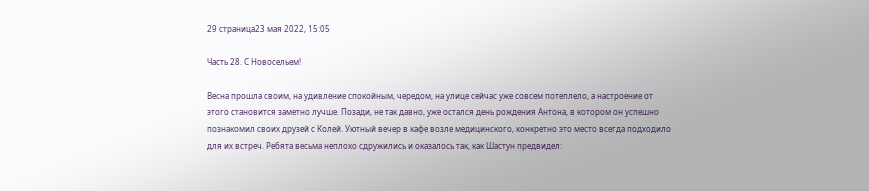29 страница23 мая 2022, 15:05

Часть 28. С Новосельем!

Весна прошла своим, на удивление спокойным, чередом, на улице сейчас уже совсем потеплело, а настроение от этого становится заметно лучше. Позади, не так давно, уже остался день рождения Антона, в котором он успешно познакомил своих друзей с Колей. Уютный вечер в кафе возле медицинского, конкретно это место всегда подходило для их встреч. Ребята весьма неплохо сдружились и оказалось так, как Шастун предвидел: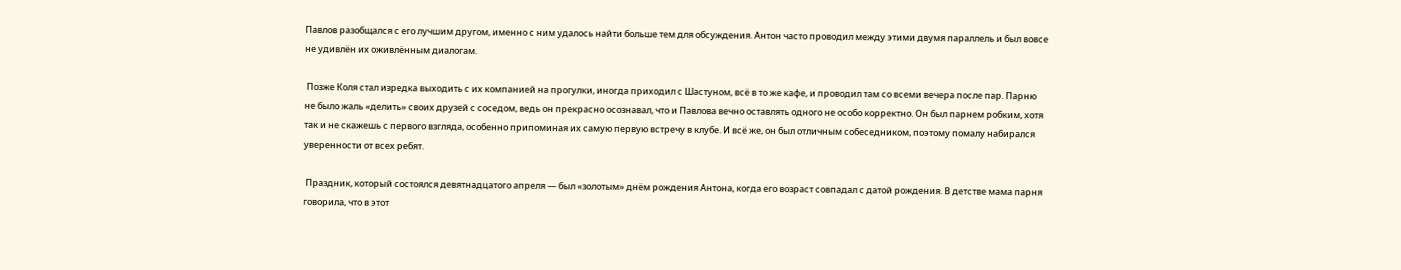Павлов разобщался с его лучшим другом, именно с ним удалось найти больше тем для обсуждения. Антон часто проводил между этими двумя параллель и был вовсе не удивлён их оживлённым диалогам.

 Позже Коля стал изредка выходить с их компанией на прогулки, иногда приходил с Шастуном, всё в то же кафе, и проводил там со всеми вечера после пар. Парню не было жаль «делить» своих друзей с соседом, ведь он прекрасно осознавал, что и Павлова вечно оставлять одного не особо корректно. Он был парнем робким, хотя так и не скажешь с первого взгляда, особенно припоминая их самую первую встречу в клубе. И всё же, он был отличным собеседником, поэтому помалу набирался уверенности от всех ребят.

 Праздник, который состоялся девятнадцатого апреля — был «золотым» днём рождения Антона, когда его возраст совпадал с датой рождения. В детстве мама парня говорила, что в этот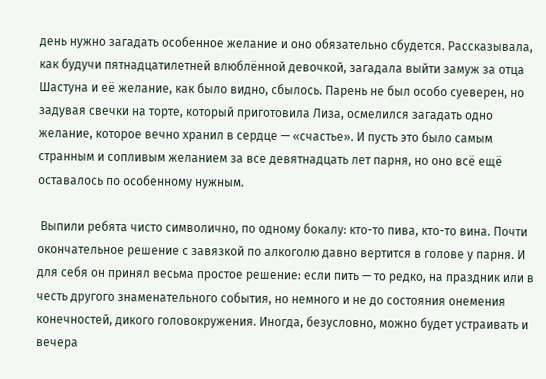день нужно загадать особенное желание и оно обязательно сбудется. Рассказывала, как будучи пятнадцатилетней влюблённой девочкой, загадала выйти замуж за отца Шастуна и её желание, как было видно, сбылось. Парень не был особо суеверен, но задувая свечки на торте, который приготовила Лиза, осмелился загадать одно желание, которое вечно хранил в сердце — «счастье». И пусть это было самым странным и сопливым желанием за все девятнадцать лет парня, но оно всё ещё оставалось по особенному нужным.

 Выпили ребята чисто символично, по одному бокалу: кто-то пива, кто-то вина. Почти окончательное решение с завязкой по алкоголю давно вертится в голове у парня. И для себя он принял весьма простое решение: если пить — то редко, на праздник или в честь другого знаменательного события, но немного и не до состояния онемения конечностей, дикого головокружения. Иногда, безусловно, можно будет устраивать и вечера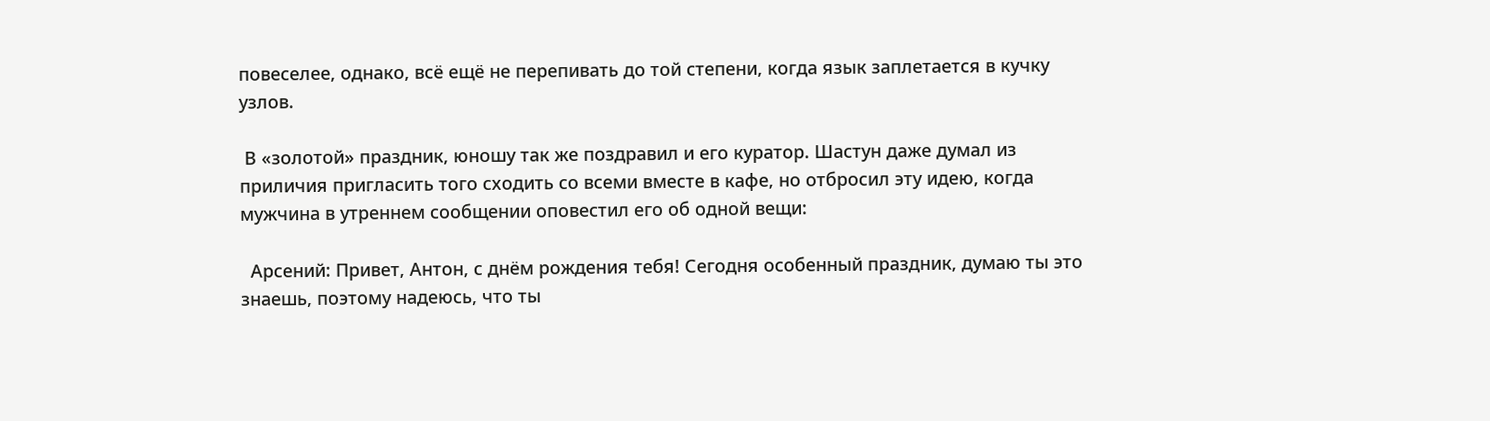повеселее, однако, всё ещё не перепивать до той степени, когда язык заплетается в кучку узлов.

 В «золотой» праздник, юношу так же поздравил и его куратор. Шастун даже думал из приличия пригласить того сходить со всеми вместе в кафе, но отбросил эту идею, когда мужчина в утреннем сообщении оповестил его об одной вещи:

  Арсений: Привет, Антон, с днём рождения тебя! Сегодня особенный праздник, думаю ты это знаешь, поэтому надеюсь, что ты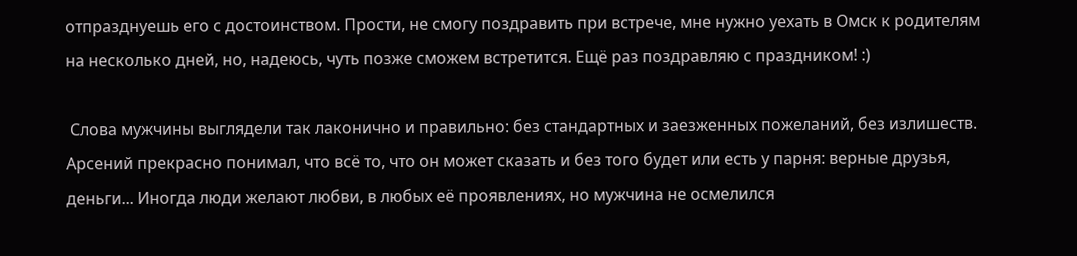отпразднуешь его с достоинством. Прости, не смогу поздравить при встрече, мне нужно уехать в Омск к родителям на несколько дней, но, надеюсь, чуть позже сможем встретится. Ещё раз поздравляю с праздником! :)

 Слова мужчины выглядели так лаконично и правильно: без стандартных и заезженных пожеланий, без излишеств. Арсений прекрасно понимал, что всё то, что он может сказать и без того будет или есть у парня: верные друзья, деньги... Иногда люди желают любви, в любых её проявлениях, но мужчина не осмелился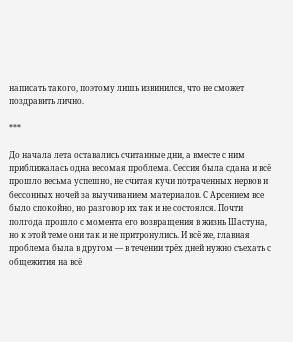написать такого, поэтому лишь извинился, что не сможет поздравить лично.

***

До начала лета оставались считанные дни, а вместе с ним приближалась одна весомая проблема. Сессия была сдана и всё прошло весьма успешно, не считая кучи потраченных нервов и бессонных ночей за выучиванием материалов. С Арсением все было спокойно, но разговор их так и не состоялся. Почти полгода прошло с момента его возвращения в жизнь Шастуна, но к этой теме они так и не притронулись. И всё же, главная проблема была в другом — в течении трёх дней нужно съехать с общежития на всё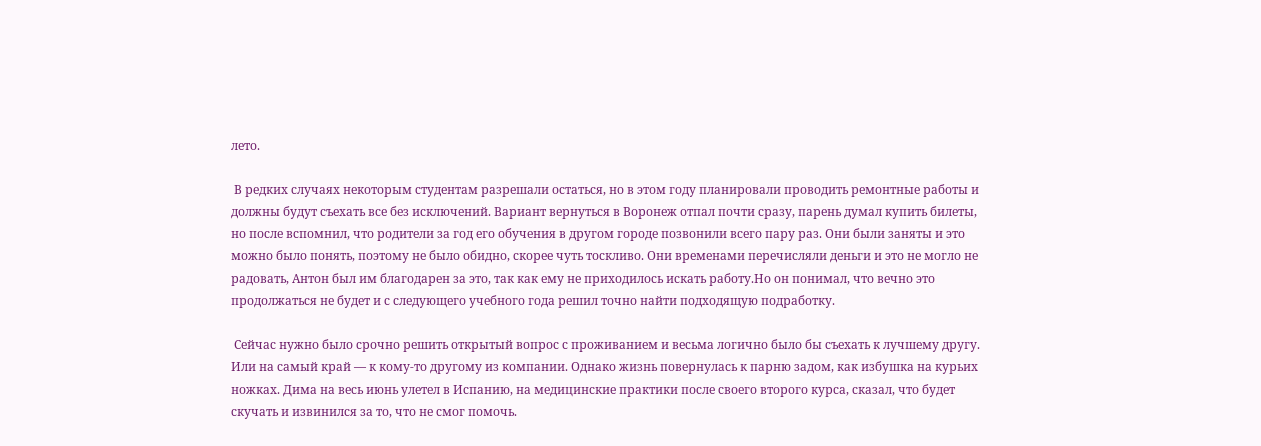лето.

 В редких случаях некоторым студентам разрешали остаться, но в этом году планировали проводить ремонтные работы и должны будут съехать все без исключений. Вариант вернуться в Воронеж отпал почти сразу, парень думал купить билеты, но после вспомнил, что родители за год его обучения в другом городе позвонили всего пару раз. Они были заняты и это можно было понять, поэтому не было обидно, скорее чуть тоскливо. Они временами перечисляли деньги и это не могло не радовать, Антон был им благодарен за это, так как ему не приходилось искать работу.Но он понимал, что вечно это продолжаться не будет и с следующего учебного года решил точно найти подходящую подработку.

 Сейчас нужно было срочно решить открытый вопрос с проживанием и весьма логично было бы съехать к лучшему другу. Или на самый край — к кому-то другому из компании. Однако жизнь повернулась к парню задом, как избушка на курьих ножках. Дима на весь июнь улетел в Испанию, на медицинские практики после своего второго курса, сказал, что будет скучать и извинился за то, что не смог помочь.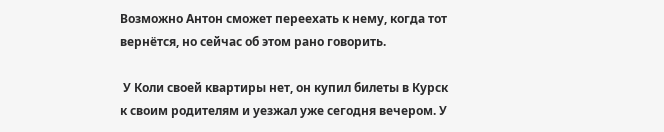Возможно Антон сможет переехать к нему, когда тот вернётся, но сейчас об этом рано говорить.

 У Коли своей квартиры нет, он купил билеты в Курск к своим родителям и уезжал уже сегодня вечером. У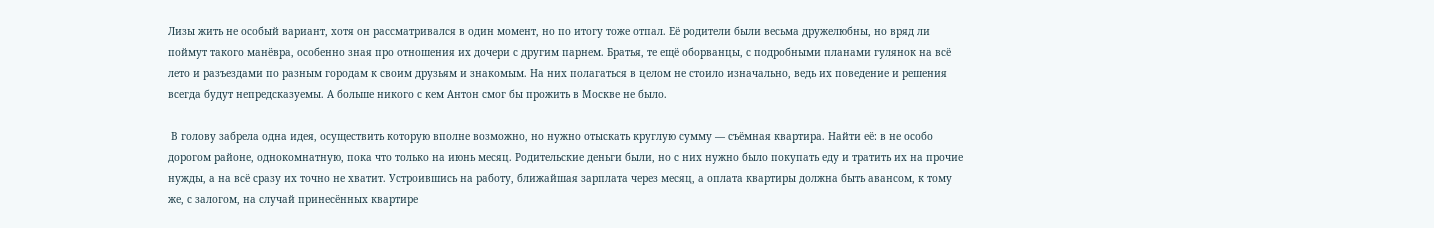Лизы жить не особый вариант, хотя он рассматривался в один момент, но по итогу тоже отпал. Её родители были весьма дружелюбны, но вряд ли поймут такого манёвра, особенно зная про отношения их дочери с другим парнем. Братья, те ещё оборванцы, с подробными планами гулянок на всё лето и разъездами по разным городам к своим друзьям и знакомым. На них полагаться в целом не стоило изначально, ведь их поведение и решения всегда будут непредсказуемы. А больше никого с кем Антон смог бы прожить в Москве не было.

 В голову забрела одна идея, осуществить которую вполне возможно, но нужно отыскать круглую сумму — съёмная квартира. Найти её: в не особо дорогом районе, однокомнатную, пока что только на июнь месяц. Родительские деньги были, но с них нужно было покупать еду и тратить их на прочие нужды, а на всё сразу их точно не хватит. Устроившись на работу, ближайшая зарплата через месяц, а оплата квартиры должна быть авансом, к тому же, с залогом, на случай принесённых квартире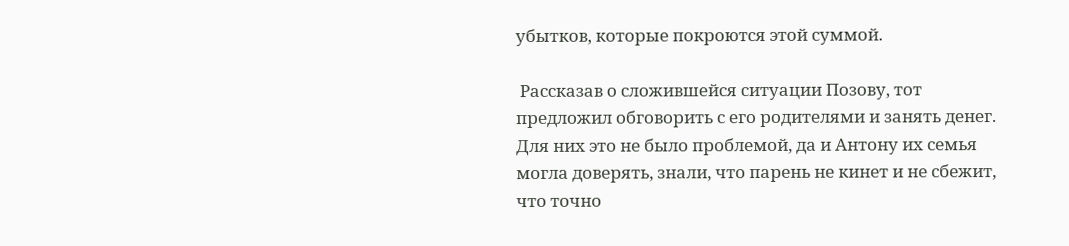убытков, которые покроются этой суммой.

 Рассказав о сложившейся ситуации Позову, тот предложил обговорить с его родителями и занять денег. Для них это не было проблемой, да и Антону их семья могла доверять, знали, что парень не кинет и не сбежит, что точно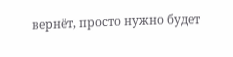вернёт, просто нужно будет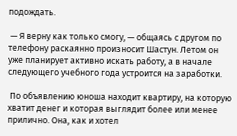подождать.

 — Я верну как только смогу, — общаясь с другом по телефону раскаянно произносит Шастун. Летом он уже планирует активно искать работу, а в начале следующего учебного года устроится на заработки.

 По объявлению юноша находит квартиру, на которую хватит денег и которая выглядит более или менее прилично. Она, как и хотел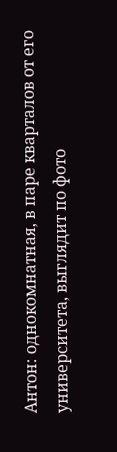Антон: однокомнатная, в паре кварталов от его университета, выглядит по фото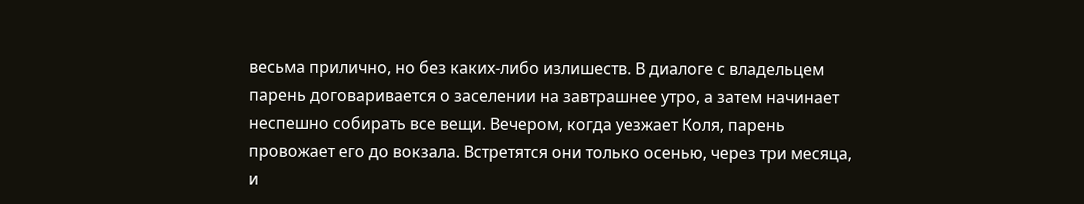весьма прилично, но без каких-либо излишеств. В диалоге с владельцем парень договаривается о заселении на завтрашнее утро, а затем начинает неспешно собирать все вещи. Вечером, когда уезжает Коля, парень провожает его до вокзала. Встретятся они только осенью, через три месяца, и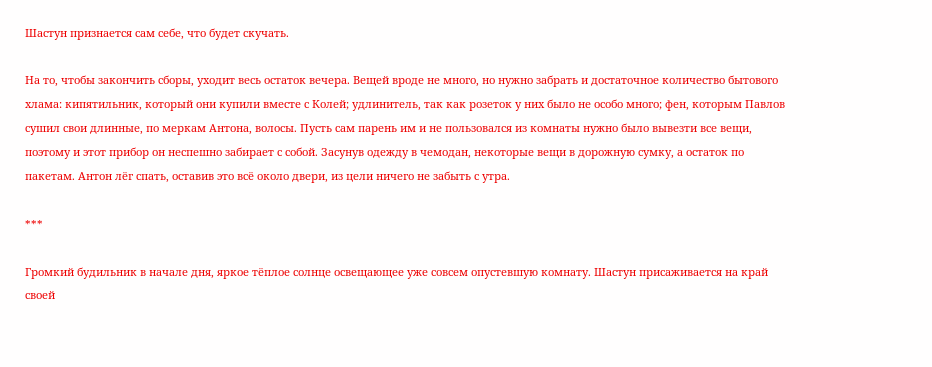Шастун признается сам себе, что будет скучать.

На то, чтобы закончить сборы, уходит весь остаток вечера. Вещей вроде не много, но нужно забрать и достаточное количество бытового хлама: кипятильник, который они купили вместе с Колей; удлинитель, так как розеток у них было не особо много; фен, которым Павлов сушил свои длинные, по меркам Антона, волосы. Пусть сам парень им и не пользовался из комнаты нужно было вывезти все вещи, поэтому и этот прибор он неспешно забирает с собой. Засунув одежду в чемодан, некоторые вещи в дорожную сумку, а остаток по пакетам. Антон лёг спать, оставив это всё около двери, из цели ничего не забыть с утра.

***

Громкий будильник в начале дня, яркое тёплое солнце освещающее уже совсем опустевшую комнату. Шастун присаживается на край своей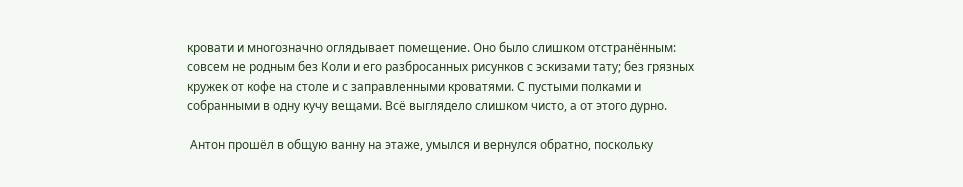кровати и многозначно оглядывает помещение. Оно было слишком отстранённым: совсем не родным без Коли и его разбросанных рисунков с эскизами тату; без грязных кружек от кофе на столе и с заправленными кроватями. С пустыми полками и собранными в одну кучу вещами. Всё выглядело слишком чисто, а от этого дурно.

 Антон прошёл в общую ванну на этаже, умылся и вернулся обратно, поскольку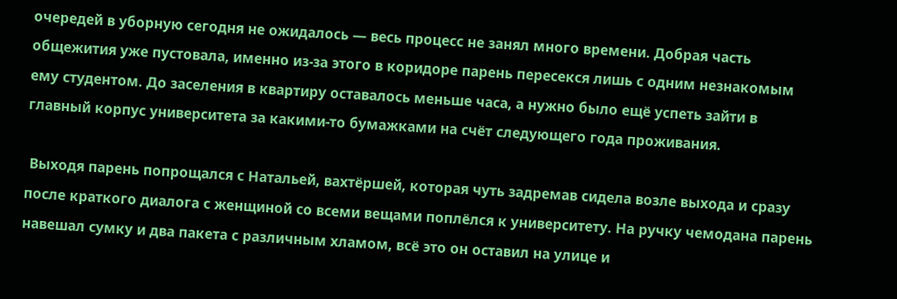очередей в уборную сегодня не ожидалось — весь процесс не занял много времени. Добрая часть общежития уже пустовала, именно из-за этого в коридоре парень пересекся лишь с одним незнакомым ему студентом. До заселения в квартиру оставалось меньше часа, а нужно было ещё успеть зайти в главный корпус университета за какими-то бумажками на счёт следующего года проживания.

 Выходя парень попрощался с Натальей, вахтёршей, которая чуть задремав сидела возле выхода и сразу после краткого диалога с женщиной со всеми вещами поплёлся к университету. На ручку чемодана парень навешал сумку и два пакета с различным хламом, всё это он оставил на улице и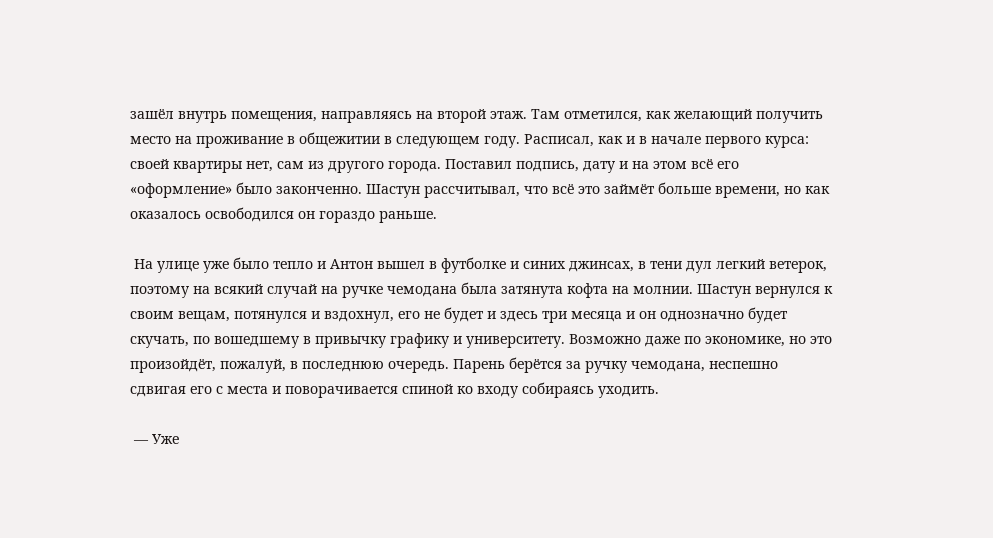зашёл внутрь помещения, направляясь на второй этаж. Там отметился, как желающий получить место на проживание в общежитии в следующем году. Расписал, как и в начале первого курса: своей квартиры нет, сам из другого города. Поставил подпись, дату и на этом всё его «оформление» было законченно. Шастун рассчитывал, что всё это займёт больше времени, но как оказалось освободился он гораздо раньше.

 На улице уже было тепло и Антон вышел в футболке и синих джинсах, в тени дул легкий ветерок, поэтому на всякий случай на ручке чемодана была затянута кофта на молнии. Шастун вернулся к своим вещам, потянулся и вздохнул, его не будет и здесь три месяца и он однозначно будет скучать, по вошедшему в привычку графику и университету. Возможно даже по экономике, но это произойдёт, пожалуй, в последнюю очередь. Парень берётся за ручку чемодана, неспешно сдвигая его с места и поворачивается спиной ко входу собираясь уходить.

 — Уже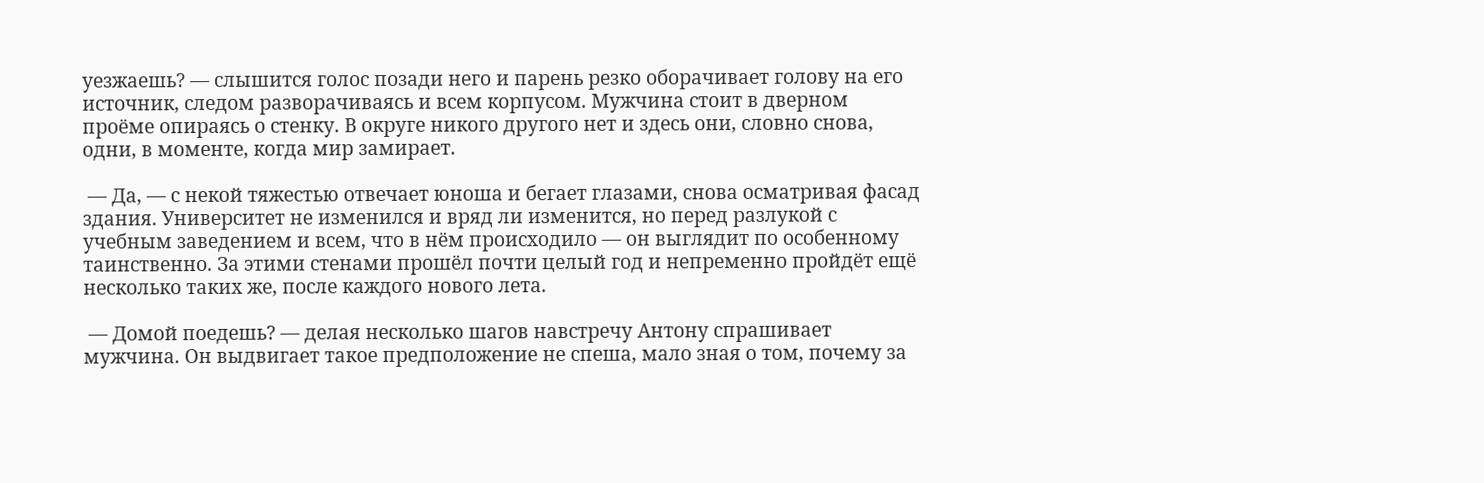уезжаешь? — слышится голос позади него и парень резко оборачивает голову на его источник, следом разворачиваясь и всем корпусом. Мужчина стоит в дверном проёме опираясь о стенку. В округе никого другого нет и здесь они, словно снова, одни, в моменте, когда мир замирает.

 — Да, — с некой тяжестью отвечает юноша и бегает глазами, снова осматривая фасад здания. Университет не изменился и вряд ли изменится, но перед разлукой с учебным заведением и всем, что в нём происходило — он выглядит по особенному таинственно. За этими стенами прошёл почти целый год и непременно пройдёт ещё несколько таких же, после каждого нового лета.

 — Домой поедешь? — делая несколько шагов навстречу Антону спрашивает мужчина. Он выдвигает такое предположение не спеша, мало зная о том, почему за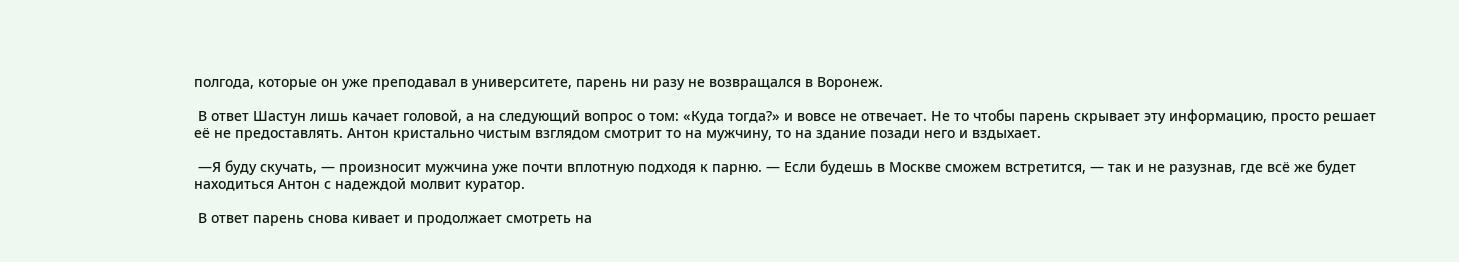полгода, которые он уже преподавал в университете, парень ни разу не возвращался в Воронеж.

 В ответ Шастун лишь качает головой, а на следующий вопрос о том: «Куда тогда?» и вовсе не отвечает. Не то чтобы парень скрывает эту информацию, просто решает её не предоставлять. Антон кристально чистым взглядом смотрит то на мужчину, то на здание позади него и вздыхает.

 —Я буду скучать, — произносит мужчина уже почти вплотную подходя к парню. — Если будешь в Москве сможем встретится, — так и не разузнав, где всё же будет находиться Антон с надеждой молвит куратор.

 В ответ парень снова кивает и продолжает смотреть на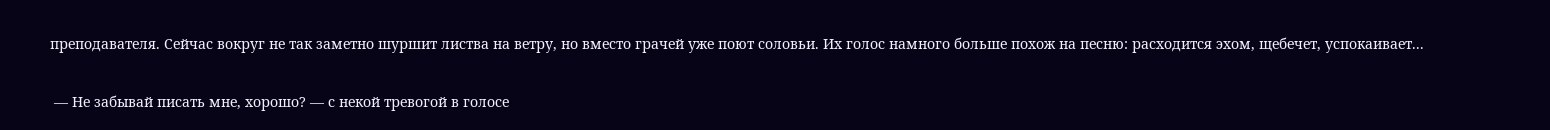преподавателя. Сейчас вокруг не так заметно шуршит листва на ветру, но вместо грачей уже поют соловьи. Их голос намного больше похож на песню: расходится эхом, щебечет, успокаивает...

 — Не забывай писать мне, хорошо? — с некой тревогой в голосе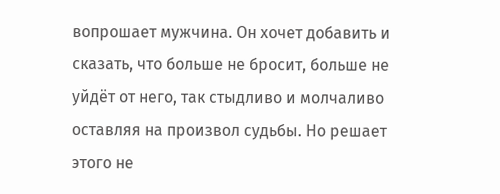вопрошает мужчина. Он хочет добавить и сказать, что больше не бросит, больше не уйдёт от него, так стыдливо и молчаливо оставляя на произвол судьбы. Но решает этого не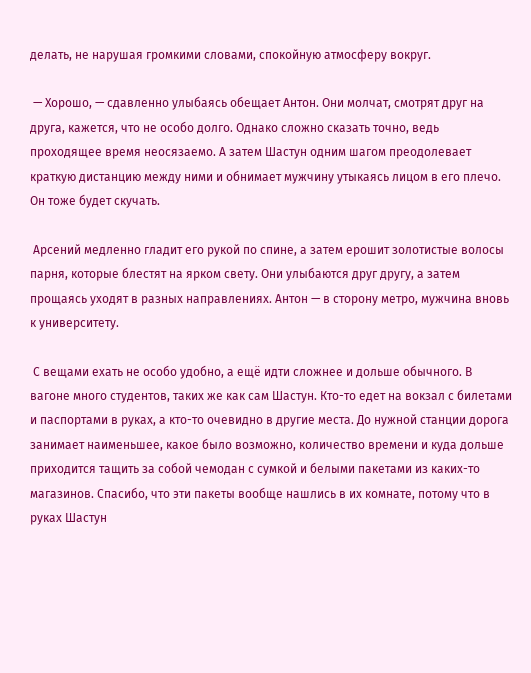делать, не нарушая громкими словами, спокойную атмосферу вокруг.

 — Хорошо, — сдавленно улыбаясь обещает Антон. Они молчат, смотрят друг на друга, кажется, что не особо долго. Однако сложно сказать точно, ведь проходящее время неосязаемо. А затем Шастун одним шагом преодолевает краткую дистанцию между ними и обнимает мужчину утыкаясь лицом в его плечо. Он тоже будет скучать.

 Арсений медленно гладит его рукой по спине, а затем ерошит золотистые волосы парня, которые блестят на ярком свету. Они улыбаются друг другу, а затем прощаясь уходят в разных направлениях. Антон — в сторону метро, мужчина вновь к университету.

 С вещами ехать не особо удобно, а ещё идти сложнее и дольше обычного. В вагоне много студентов, таких же как сам Шастун. Кто-то едет на вокзал с билетами и паспортами в руках, а кто-то очевидно в другие места. До нужной станции дорога занимает наименьшее, какое было возможно, количество времени и куда дольше приходится тащить за собой чемодан с сумкой и белыми пакетами из каких-то магазинов. Спасибо, что эти пакеты вообще нашлись в их комнате, потому что в руках Шастун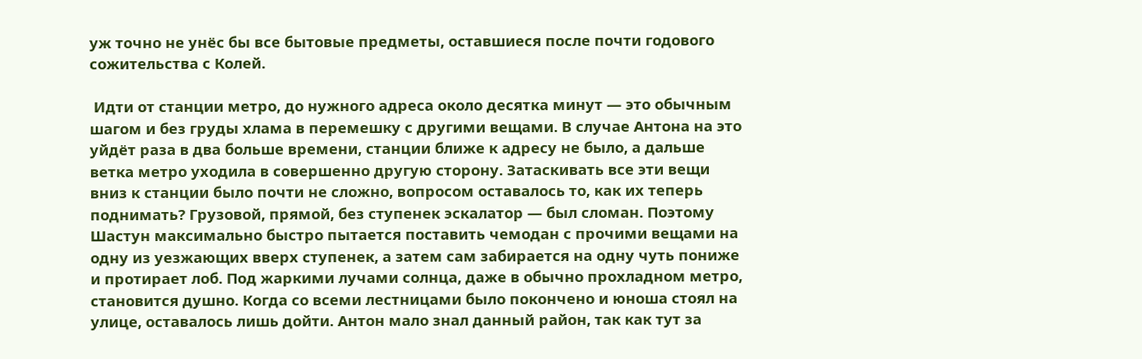уж точно не унёс бы все бытовые предметы, оставшиеся после почти годового сожительства с Колей.

 Идти от станции метро, до нужного адреса около десятка минут — это обычным шагом и без груды хлама в перемешку с другими вещами. В случае Антона на это уйдёт раза в два больше времени, станции ближе к адресу не было, а дальше ветка метро уходила в совершенно другую сторону. Затаскивать все эти вещи вниз к станции было почти не сложно, вопросом оставалось то, как их теперь поднимать? Грузовой, прямой, без ступенек эскалатор — был сломан. Поэтому Шастун максимально быстро пытается поставить чемодан с прочими вещами на одну из уезжающих вверх ступенек, а затем сам забирается на одну чуть пониже и протирает лоб. Под жаркими лучами солнца, даже в обычно прохладном метро, становится душно. Когда со всеми лестницами было покончено и юноша стоял на улице, оставалось лишь дойти. Антон мало знал данный район, так как тут за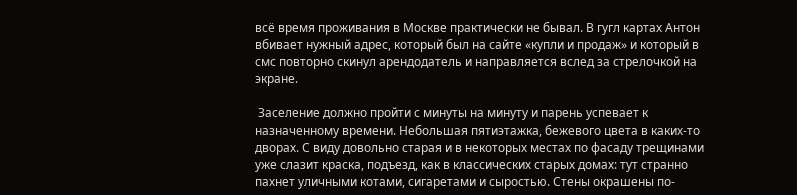всё время проживания в Москве практически не бывал. В гугл картах Антон вбивает нужный адрес, который был на сайте «купли и продаж» и который в смс повторно скинул арендодатель и направляется вслед за стрелочкой на экране.

 Заселение должно пройти с минуты на минуту и парень успевает к назначенному времени. Небольшая пятиэтажка, бежевого цвета в каких-то дворах. С виду довольно старая и в некоторых местах по фасаду трещинами уже слазит краска, подъезд, как в классических старых домах: тут странно пахнет уличными котами, сигаретами и сыростью. Стены окрашены по-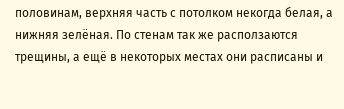половинам, верхняя часть с потолком некогда белая, а нижняя зелёная. По стенам так же расползаются трещины, а ещё в некоторых местах они расписаны и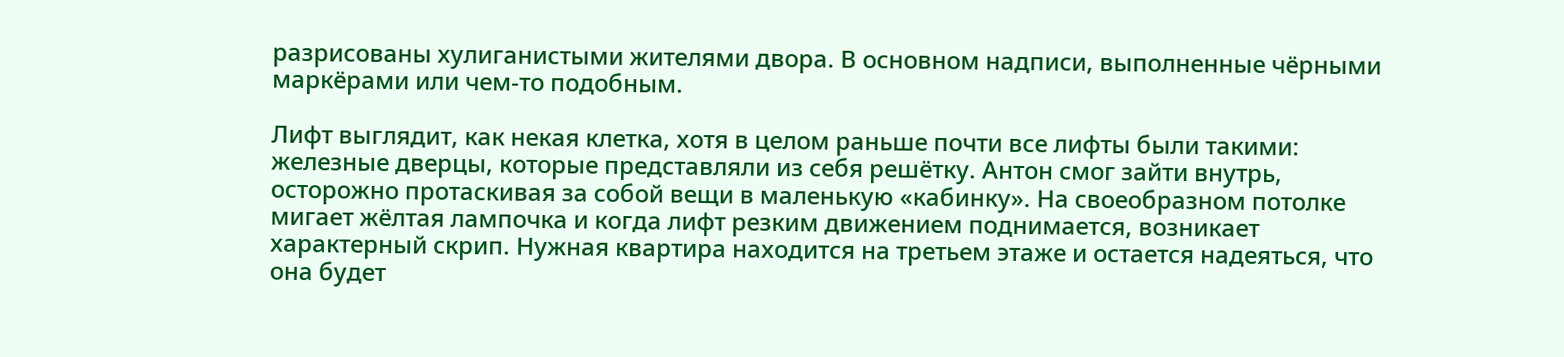разрисованы хулиганистыми жителями двора. В основном надписи, выполненные чёрными маркёрами или чем-то подобным.

Лифт выглядит, как некая клетка, хотя в целом раньше почти все лифты были такими: железные дверцы, которые представляли из себя решётку. Антон смог зайти внутрь, осторожно протаскивая за собой вещи в маленькую «кабинку». На своеобразном потолке мигает жёлтая лампочка и когда лифт резким движением поднимается, возникает характерный скрип. Нужная квартира находится на третьем этаже и остается надеяться, что она будет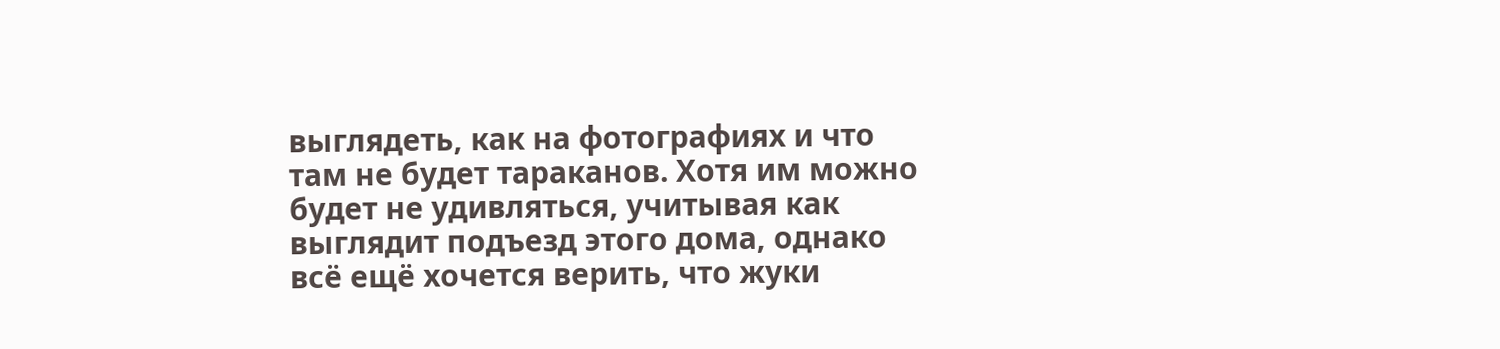выглядеть, как на фотографиях и что там не будет тараканов. Хотя им можно будет не удивляться, учитывая как выглядит подъезд этого дома, однако всё ещё хочется верить, что жуки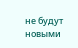не будут новыми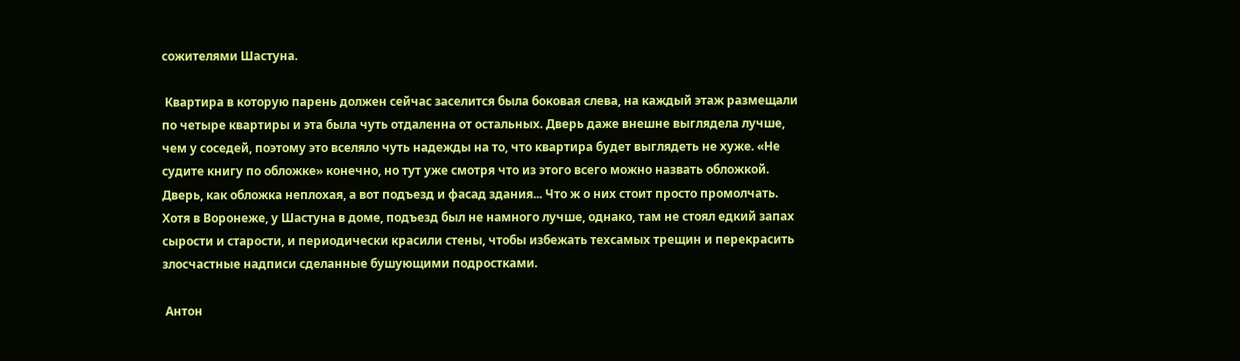сожителями Шастуна.

 Квартира в которую парень должен сейчас заселится была боковая слева, на каждый этаж размещали по четыре квартиры и эта была чуть отдаленна от остальных. Дверь даже внешне выглядела лучше, чем у соседей, поэтому это вселяло чуть надежды на то, что квартира будет выглядеть не хуже. «Не судите книгу по обложке» конечно, но тут уже смотря что из этого всего можно назвать обложкой. Дверь, как обложка неплохая, а вот подъезд и фасад здания... Что ж о них стоит просто промолчать. Хотя в Воронеже, у Шастуна в доме, подъезд был не намного лучше, однако, там не стоял едкий запах сырости и старости, и периодически красили стены, чтобы избежать техсамых трещин и перекрасить злосчастные надписи сделанные бушующими подростками.

 Антон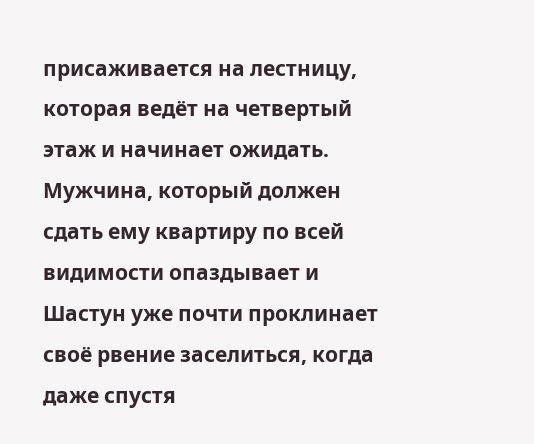присаживается на лестницу, которая ведёт на четвертый этаж и начинает ожидать. Мужчина, который должен сдать ему квартиру по всей видимости опаздывает и Шастун уже почти проклинает своё рвение заселиться, когда даже спустя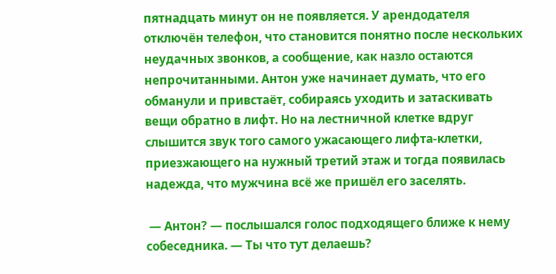пятнадцать минут он не появляется. У арендодателя отключён телефон, что становится понятно после нескольких неудачных звонков, а сообщение, как назло остаются непрочитанными. Антон уже начинает думать, что его обманули и привстаёт, собираясь уходить и затаскивать вещи обратно в лифт. Но на лестничной клетке вдруг слышится звук того самого ужасающего лифта-клетки, приезжающего на нужный третий этаж и тогда появилась надежда, что мужчина всё же пришёл его заселять.

 — Антон? — послышался голос подходящего ближе к нему собеседника. — Ты что тут делаешь?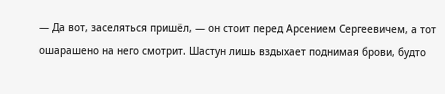— Да вот, заселяться пришёл, — он стоит перед Арсением Сергеевичем, а тот ошарашено на него смотрит. Шастун лишь вздыхает поднимая брови, будто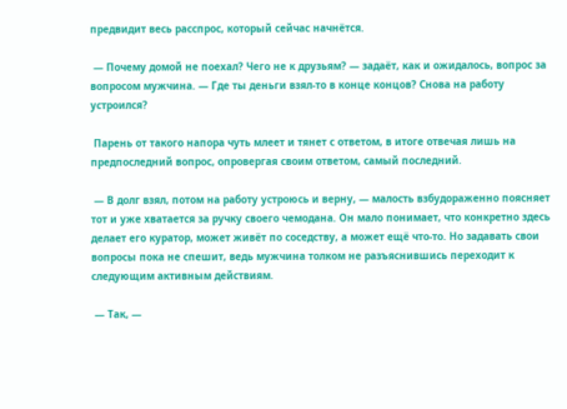предвидит весь расспрос, который сейчас начнётся.

 — Почему домой не поехал? Чего не к друзьям? — задаёт, как и ожидалось, вопрос за вопросом мужчина. — Где ты деньги взял-то в конце концов? Снова на работу устроился?

 Парень от такого напора чуть млеет и тянет с ответом, в итоге отвечая лишь на предпоследний вопрос, опровергая своим ответом, самый последний.

 — В долг взял, потом на работу устроюсь и верну, — малость взбудораженно поясняет тот и уже хватается за ручку своего чемодана. Он мало понимает, что конкретно здесь делает его куратор, может живёт по соседству, а может ещё что-то. Но задавать свои вопросы пока не спешит, ведь мужчина толком не разъяснившись переходит к следующим активным действиям.

 — Так, —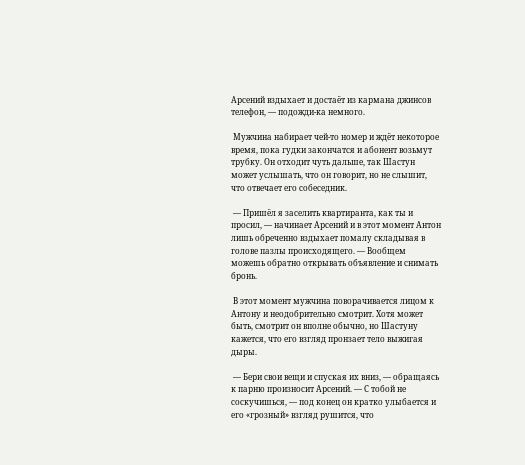Арсений вздыхает и достаёт из кармана джинсов телефон, — подожди-ка немного.

 Мужчина набирает чей-то номер и ждёт некоторое время, пока гудки закончатся и абонент возьмут трубку. Он отходит чуть дальше, так Шастун может услышать, что он говорит, но не слышит, что отвечает его собеседник.

 — Пришёл я заселить квартиранта, как ты и просил, — начинает Арсений и в этот момент Антон лишь обреченно вздыхает помалу складывая в голове пазлы происходящего. — Вообщем можешь обратно открывать объявление и снимать бронь.

 В этот момент мужчина поворачивается лицом к Антону и неодобрительно смотрит. Хотя может быть, смотрит он вполне обычно, но Шастуну кажется, что его взгляд пронзает тело выжигая дыры.

 — Бери свои вещи и спуская их вниз, — обращаясь к парню произносит Арсений. — С тобой не соскучишься, — под конец он кратко улыбается и его «грозный» взгляд рушится, что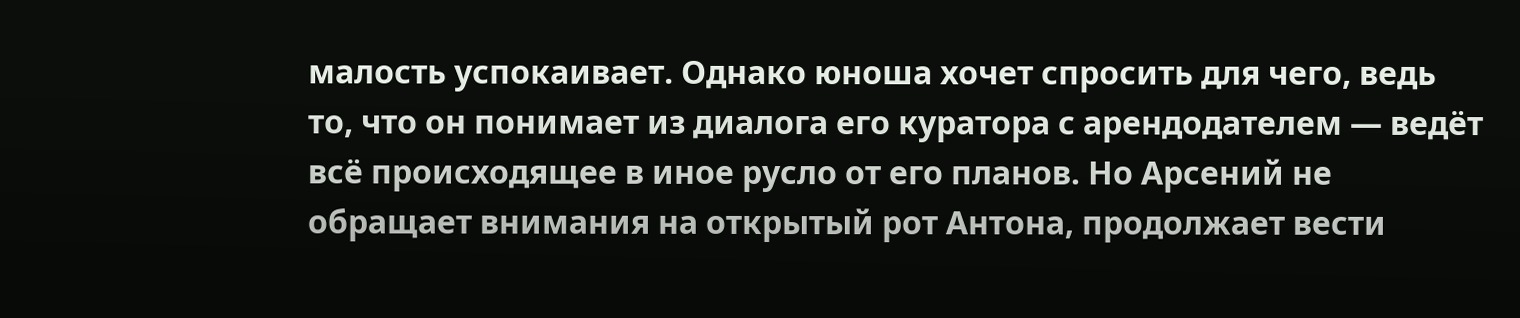малость успокаивает. Однако юноша хочет спросить для чего, ведь то, что он понимает из диалога его куратора с арендодателем — ведёт всё происходящее в иное русло от его планов. Но Арсений не обращает внимания на открытый рот Антона, продолжает вести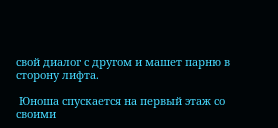свой диалог с другом и машет парню в сторону лифта.

 Юноша спускается на первый этаж со своими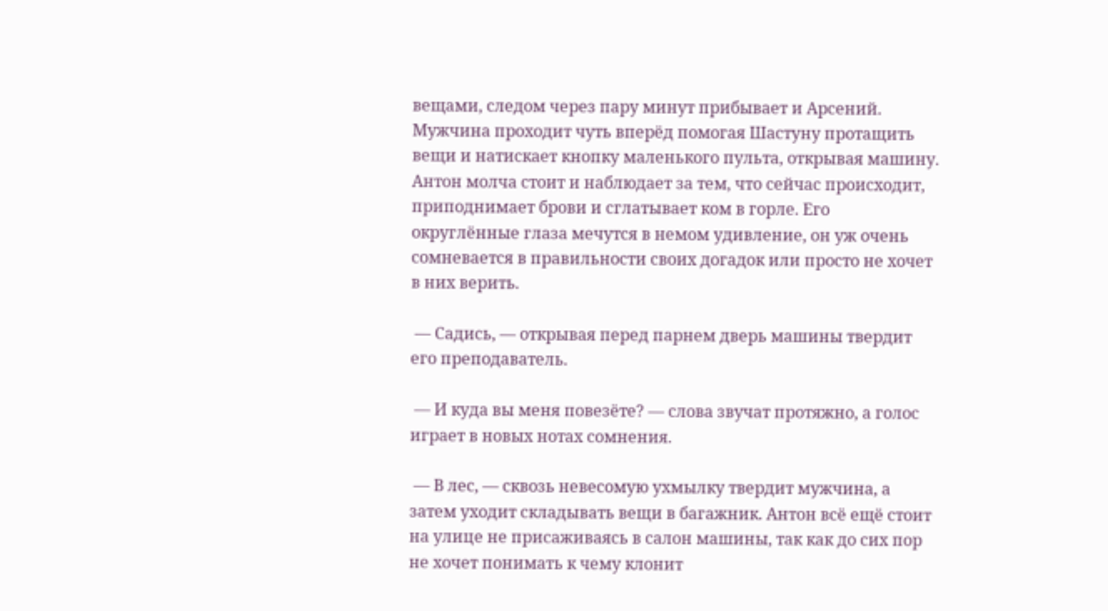вещами, следом через пару минут прибывает и Арсений. Мужчина проходит чуть вперёд помогая Шастуну протащить вещи и натискает кнопку маленького пульта, открывая машину. Антон молча стоит и наблюдает за тем, что сейчас происходит, приподнимает брови и сглатывает ком в горле. Его округлённые глаза мечутся в немом удивление, он уж очень сомневается в правильности своих догадок или просто не хочет в них верить.

 — Садись, — открывая перед парнем дверь машины твердит его преподаватель.

 — И куда вы меня повезёте? — слова звучат протяжно, а голос играет в новых нотах сомнения.

 — В лес, — сквозь невесомую ухмылку твердит мужчина, а затем уходит складывать вещи в багажник. Антон всё ещё стоит на улице не присаживаясь в салон машины, так как до сих пор не хочет понимать к чему клонит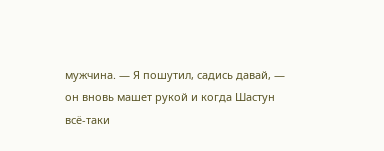мужчина. — Я пошутил, садись давай, — он вновь машет рукой и когда Шастун всё-таки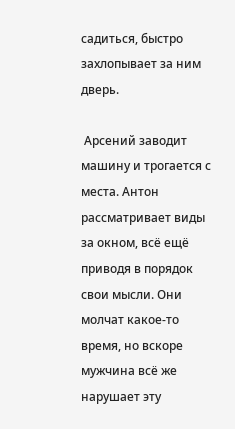садиться, быстро захлопывает за ним дверь.

 Арсений заводит машину и трогается с места. Антон рассматривает виды за окном, всё ещё приводя в порядок свои мысли. Они молчат какое-то время, но вскоре мужчина всё же нарушает эту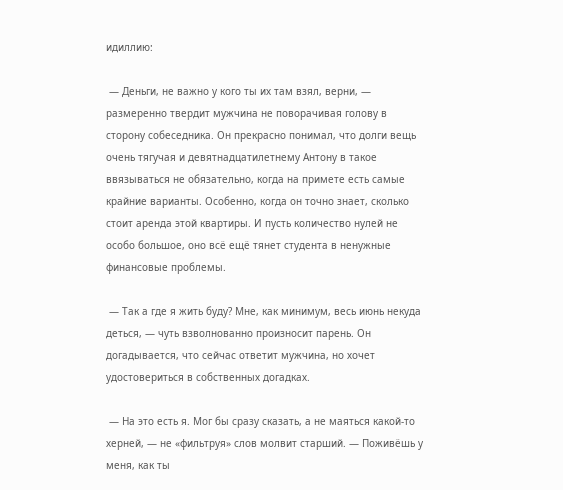идиллию:

 — Деньги, не важно у кого ты их там взял, верни, — размеренно твердит мужчина не поворачивая голову в сторону собеседника. Он прекрасно понимал, что долги вещь очень тягучая и девятнадцатилетнему Антону в такое ввязываться не обязательно, когда на примете есть самые крайние варианты. Особенно, когда он точно знает, сколько стоит аренда этой квартиры. И пусть количество нулей не особо большое, оно всё ещё тянет студента в ненужные финансовые проблемы.

 — Так а где я жить буду? Мне, как минимум, весь июнь некуда деться, — чуть взволнованно произносит парень. Он догадывается, что сейчас ответит мужчина, но хочет удостовериться в собственных догадках.

 — На это есть я. Мог бы сразу сказать, а не маяться какой-то херней, — не «фильтруя» слов молвит старший. — Поживёшь у меня, как ты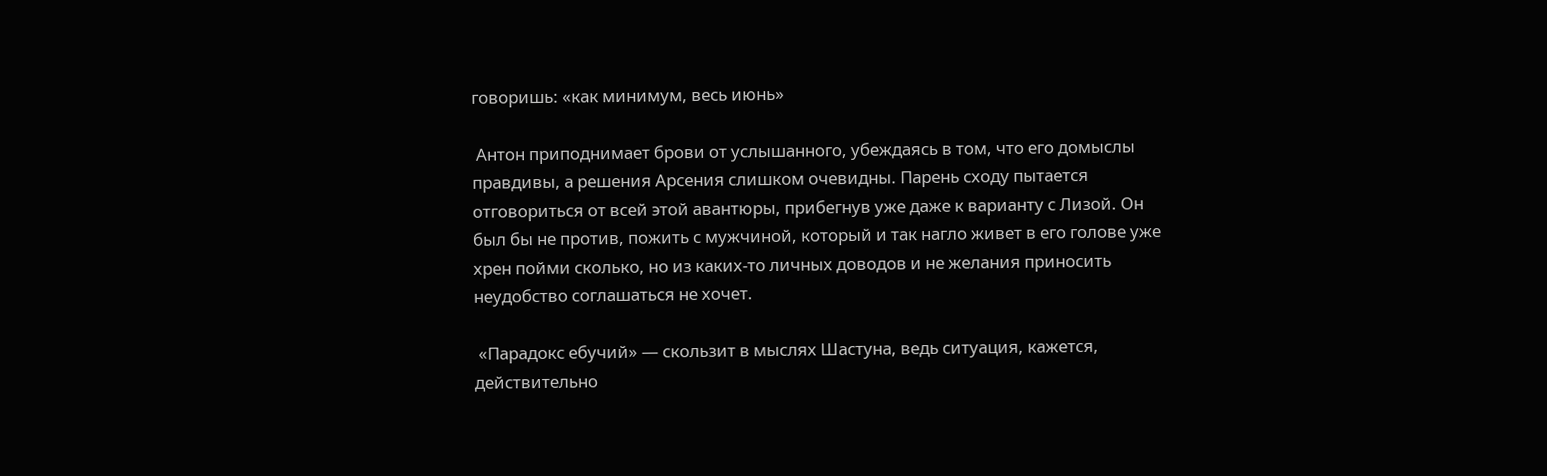говоришь: «как минимум, весь июнь»

 Антон приподнимает брови от услышанного, убеждаясь в том, что его домыслы правдивы, а решения Арсения слишком очевидны. Парень сходу пытается отговориться от всей этой авантюры, прибегнув уже даже к варианту с Лизой. Он был бы не против, пожить с мужчиной, который и так нагло живет в его голове уже хрен пойми сколько, но из каких-то личных доводов и не желания приносить неудобство соглашаться не хочет.

 «Парадокс ебучий» — скользит в мыслях Шастуна, ведь ситуация, кажется, действительно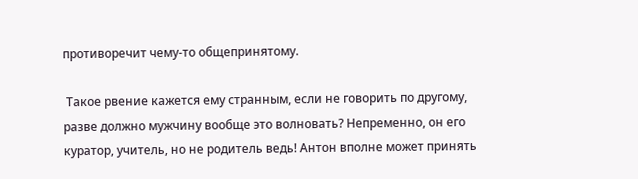противоречит чему-то общепринятому.

 Такое рвение кажется ему странным, если не говорить по другому, разве должно мужчину вообще это волновать? Непременно, он его куратор, учитель, но не родитель ведь! Антон вполне может принять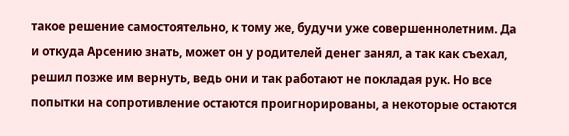такое решение самостоятельно, к тому же, будучи уже совершеннолетним. Да и откуда Арсению знать, может он у родителей денег занял, а так как съехал, решил позже им вернуть, ведь они и так работают не покладая рук. Но все попытки на сопротивление остаются проигнорированы, а некоторые остаются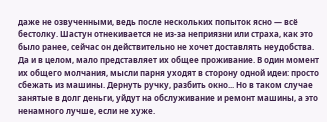даже не озвученными, ведь после нескольких попыток ясно — всё бестолку. Шастун отнекивается не из-за неприязни или страха, как это было ранее, сейчас он действительно не хочет доставлять неудобства. Да и в целом, мало представляет их общее проживание. В один момент их общего молчания, мысли парня уходят в сторону одной идеи: просто сбежать из машины. Дернуть ручку, разбить окно... Но в таком случае занятые в долг деньги, уйдут на обслуживание и ремонт машины, а это ненамного лучше, если не хуже.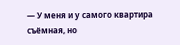— У меня и у самого квартира съёмная, но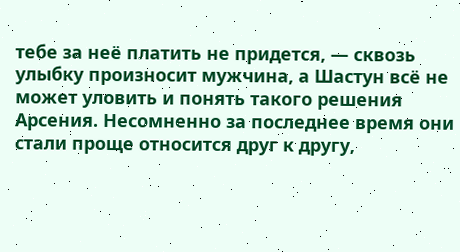тебе за неё платить не придется, — сквозь улыбку произносит мужчина, а Шастун всё не может уловить и понять такого решения Арсения. Несомненно за последнее время они стали проще относится друг к другу,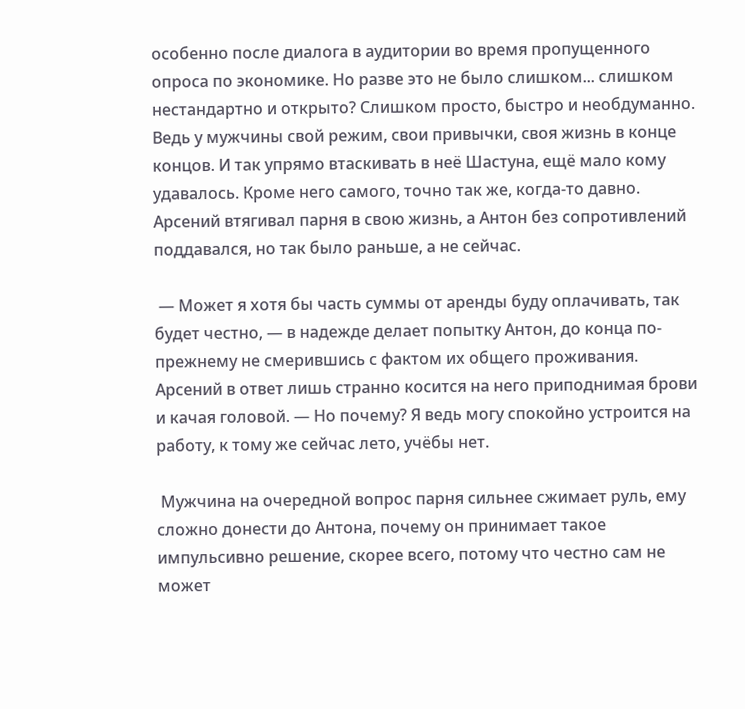особенно после диалога в аудитории во время пропущенного опроса по экономике. Но разве это не было слишком... слишком нестандартно и открыто? Слишком просто, быстро и необдуманно. Ведь у мужчины свой режим, свои привычки, своя жизнь в конце концов. И так упрямо втаскивать в неё Шастуна, ещё мало кому удавалось. Кроме него самого, точно так же, когда-то давно. Арсений втягивал парня в свою жизнь, а Антон без сопротивлений поддавался, но так было раньше, а не сейчас.

 — Может я хотя бы часть суммы от аренды буду оплачивать, так будет честно, — в надежде делает попытку Антон, до конца по-прежнему не смерившись с фактом их общего проживания. Арсений в ответ лишь странно косится на него приподнимая брови и качая головой. — Но почему? Я ведь могу спокойно устроится на работу, к тому же сейчас лето, учёбы нет.

 Мужчина на очередной вопрос парня сильнее сжимает руль, ему сложно донести до Антона, почему он принимает такое импульсивно решение, скорее всего, потому что честно сам не может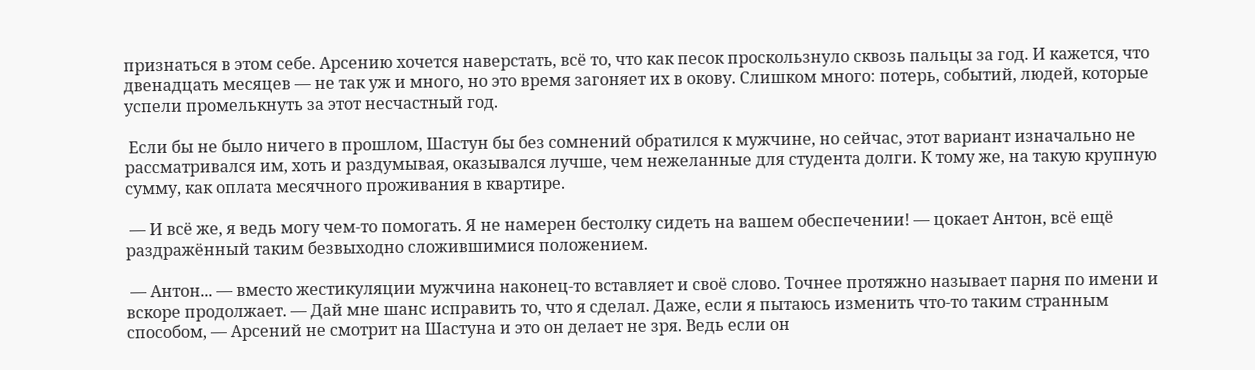признаться в этом себе. Арсению хочется наверстать, всё то, что как песок проскользнуло сквозь пальцы за год. И кажется, что двенадцать месяцев — не так уж и много, но это время загоняет их в окову. Слишком много: потерь, событий, людей, которые успели промелькнуть за этот несчастный год.

 Если бы не было ничего в прошлом, Шастун бы без сомнений обратился к мужчине, но сейчас, этот вариант изначально не рассматривался им, хоть и раздумывая, оказывался лучше, чем нежеланные для студента долги. К тому же, на такую крупную сумму, как оплата месячного проживания в квартире.

 — И всё же, я ведь могу чем-то помогать. Я не намерен бестолку сидеть на вашем обеспечении! — цокает Антон, всё ещё раздражённый таким безвыходно сложившимися положением.

 — Антон... — вместо жестикуляции мужчина наконец-то вставляет и своё слово. Точнее протяжно называет парня по имени и вскоре продолжает. — Дай мне шанс исправить то, что я сделал. Даже, если я пытаюсь изменить что-то таким странным способом, — Арсений не смотрит на Шастуна и это он делает не зря. Ведь если он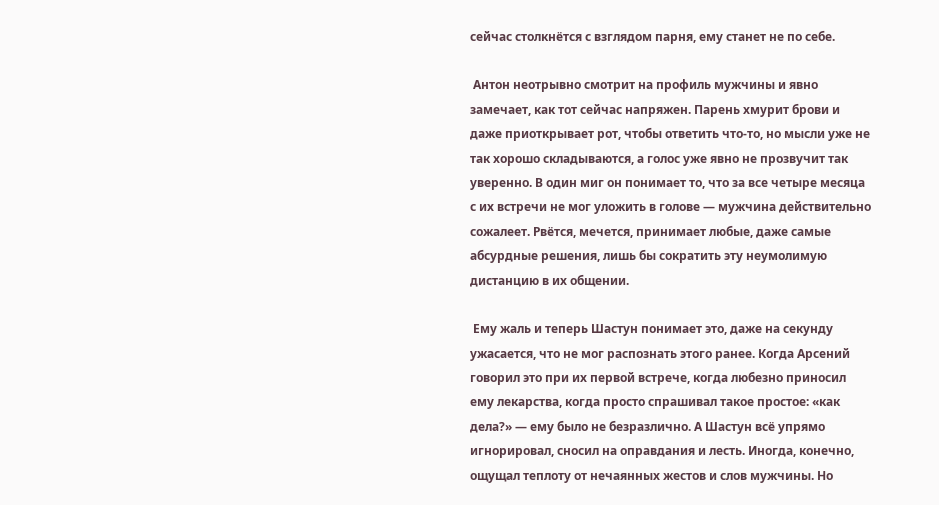сейчас столкнётся с взглядом парня, ему станет не по себе.

 Антон неотрывно смотрит на профиль мужчины и явно замечает, как тот сейчас напряжен. Парень хмурит брови и даже приоткрывает рот, чтобы ответить что-то, но мысли уже не так хорошо складываются, а голос уже явно не прозвучит так уверенно. В один миг он понимает то, что за все четыре месяца с их встречи не мог уложить в голове — мужчина действительно сожалеет. Рвётся, мечется, принимает любые, даже самые абсурдные решения, лишь бы сократить эту неумолимую дистанцию в их общении.

 Ему жаль и теперь Шастун понимает это, даже на секунду ужасается, что не мог распознать этого ранее. Когда Арсений говорил это при их первой встрече, когда любезно приносил ему лекарства, когда просто спрашивал такое простое: «как дела?» — ему было не безразлично. А Шастун всё упрямо игнорировал, сносил на оправдания и лесть. Иногда, конечно, ощущал теплоту от нечаянных жестов и слов мужчины. Но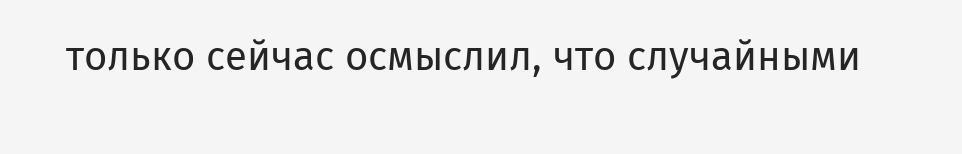только сейчас осмыслил, что случайными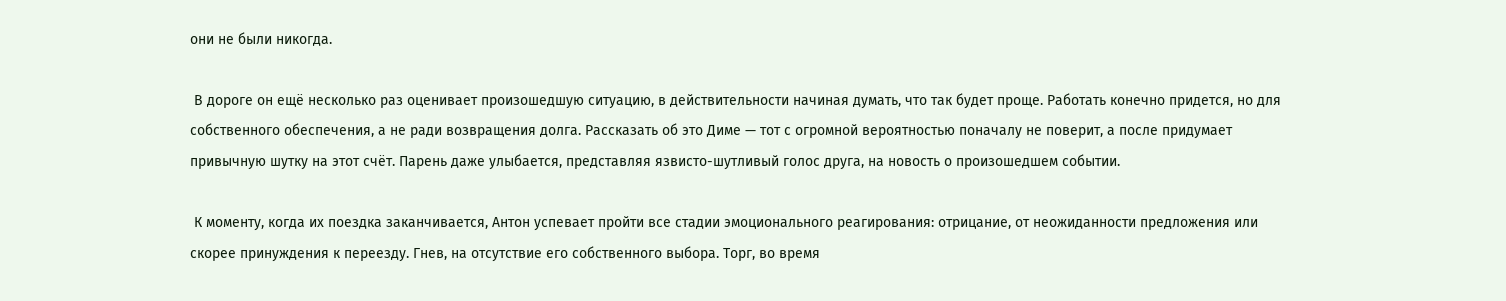они не были никогда.

 В дороге он ещё несколько раз оценивает произошедшую ситуацию, в действительности начиная думать, что так будет проще. Работать конечно придется, но для собственного обеспечения, а не ради возвращения долга. Рассказать об это Диме — тот с огромной вероятностью поначалу не поверит, а после придумает привычную шутку на этот счёт. Парень даже улыбается, представляя язвисто-шутливый голос друга, на новость о произошедшем событии.

 К моменту, когда их поездка заканчивается, Антон успевает пройти все стадии эмоционального реагирования: отрицание, от неожиданности предложения или скорее принуждения к переезду. Гнев, на отсутствие его собственного выбора. Торг, во время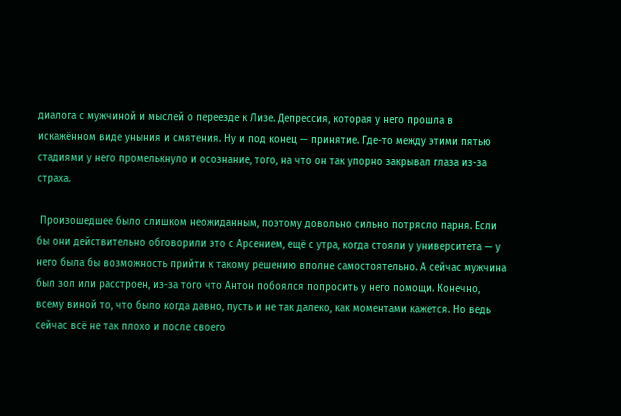диалога с мужчиной и мыслей о переезде к Лизе. Депрессия, которая у него прошла в искажённом виде уныния и смятения. Ну и под конец — принятие. Где-то между этими пятью стадиями у него промелькнуло и осознание, того, на что он так упорно закрывал глаза из-за страха.

 Произошедшее было слишком неожиданным, поэтому довольно сильно потрясло парня. Если бы они действительно обговорили это с Арсением, ещё с утра, когда стояли у университета — у него была бы возможность прийти к такому решению вполне самостоятельно. А сейчас мужчина был зол или расстроен, из-за того что Антон побоялся попросить у него помощи. Конечно, всему виной то, что было когда давно, пусть и не так далеко, как моментами кажется. Но ведь сейчас всё не так плохо и после своего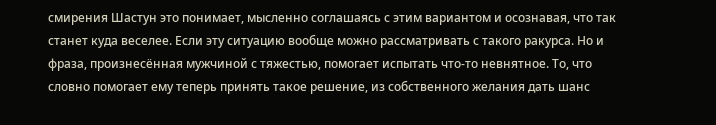смирения Шастун это понимает, мысленно соглашаясь с этим вариантом и осознавая, что так станет куда веселее. Если эту ситуацию вообще можно рассматривать с такого ракурса. Но и фраза, произнесённая мужчиной с тяжестью, помогает испытать что-то невнятное. То, что словно помогает ему теперь принять такое решение, из собственного желания дать шанс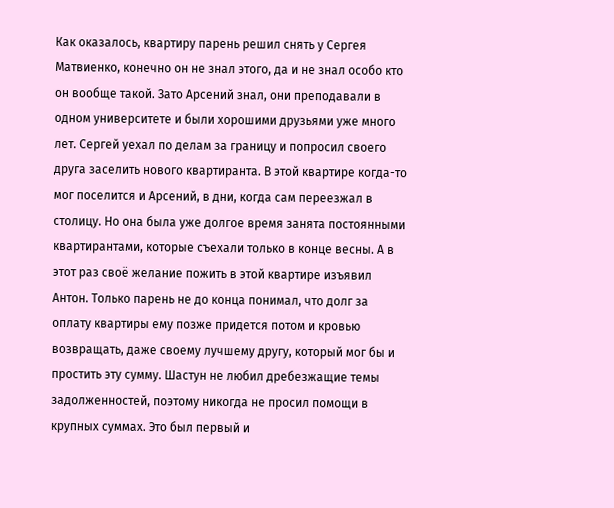Как оказалось, квартиру парень решил снять у Сергея Матвиенко, конечно он не знал этого, да и не знал особо кто он вообще такой. Зато Арсений знал, они преподавали в одном университете и были хорошими друзьями уже много лет. Сергей уехал по делам за границу и попросил своего друга заселить нового квартиранта. В этой квартире когда-то мог поселится и Арсений, в дни, когда сам переезжал в столицу. Но она была уже долгое время занята постоянными квартирантами, которые съехали только в конце весны. А в этот раз своё желание пожить в этой квартире изъявил Антон. Только парень не до конца понимал, что долг за оплату квартиры ему позже придется потом и кровью возвращать, даже своему лучшему другу, который мог бы и простить эту сумму. Шастун не любил дребезжащие темы задолженностей, поэтому никогда не просил помощи в крупных суммах. Это был первый и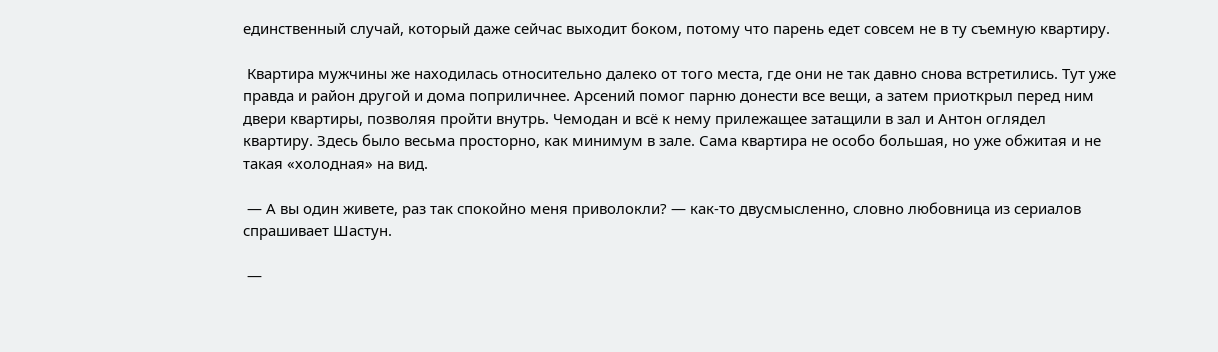единственный случай, который даже сейчас выходит боком, потому что парень едет совсем не в ту съемную квартиру.

 Квартира мужчины же находилась относительно далеко от того места, где они не так давно снова встретились. Тут уже правда и район другой и дома поприличнее. Арсений помог парню донести все вещи, а затем приоткрыл перед ним двери квартиры, позволяя пройти внутрь. Чемодан и всё к нему прилежащее затащили в зал и Антон оглядел квартиру. Здесь было весьма просторно, как минимум в зале. Сама квартира не особо большая, но уже обжитая и не такая «холодная» на вид.

 — А вы один живете, раз так спокойно меня приволокли? — как-то двусмысленно, словно любовница из сериалов спрашивает Шастун.

 —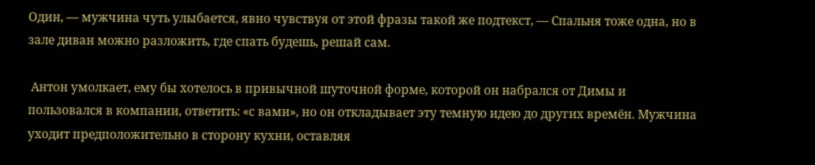Один, — мужчина чуть улыбается, явно чувствуя от этой фразы такой же подтекст, — Спальня тоже одна, но в зале диван можно разложить, где спать будешь, решай сам.

 Антон умолкает, ему бы хотелось в привычной шуточной форме, которой он набрался от Димы и пользовался в компании, ответить: «с вами», но он откладывает эту темную идею до других времён. Мужчина уходит предположительно в сторону кухни, оставляя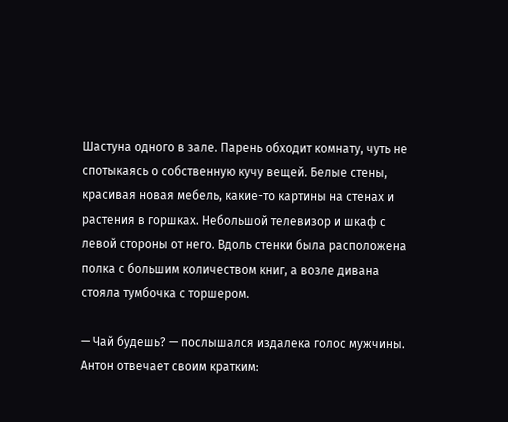Шастуна одного в зале. Парень обходит комнату, чуть не спотыкаясь о собственную кучу вещей. Белые стены, красивая новая мебель, какие-то картины на стенах и растения в горшках. Небольшой телевизор и шкаф с левой стороны от него. Вдоль стенки была расположена полка с большим количеством книг, а возле дивана стояла тумбочка с торшером.

— Чай будешь? — послышался издалека голос мужчины. Антон отвечает своим кратким: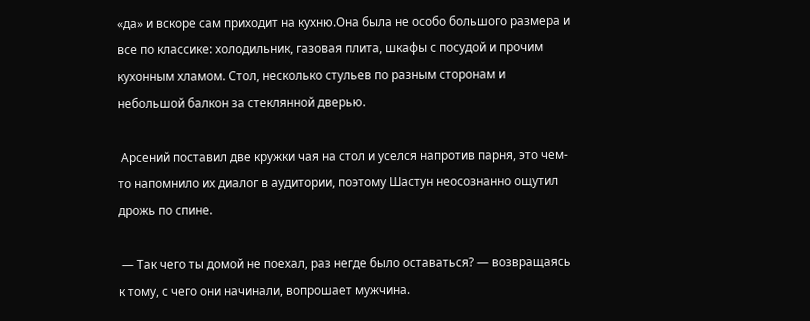«да» и вскоре сам приходит на кухню.Она была не особо большого размера и все по классике: холодильник, газовая плита, шкафы с посудой и прочим кухонным хламом. Стол, несколько стульев по разным сторонам и небольшой балкон за стеклянной дверью.

 Арсений поставил две кружки чая на стол и уселся напротив парня, это чем-то напомнило их диалог в аудитории, поэтому Шастун неосознанно ощутил дрожь по спине.

 — Так чего ты домой не поехал, раз негде было оставаться? — возвращаясь к тому, с чего они начинали, вопрошает мужчина.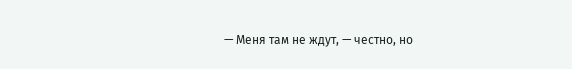— Меня там не ждут, — честно, но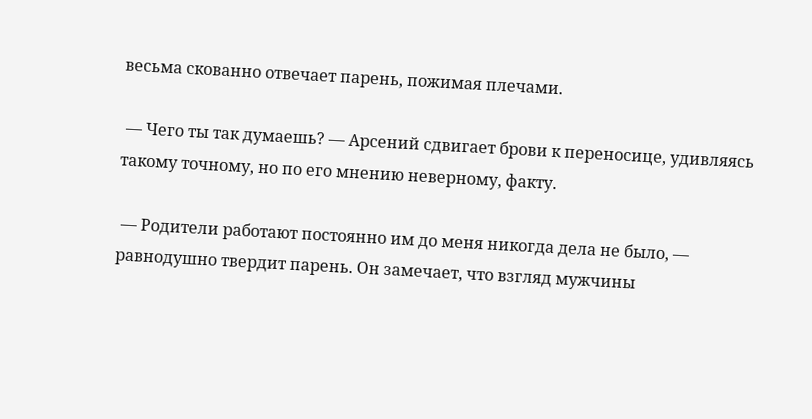весьма скованно отвечает парень, пожимая плечами.

 — Чего ты так думаешь? — Арсений сдвигает брови к переносице, удивляясь такому точному, но по его мнению неверному, факту.

 — Родители работают постоянно им до меня никогда дела не было, — равнодушно твердит парень. Он замечает, что взгляд мужчины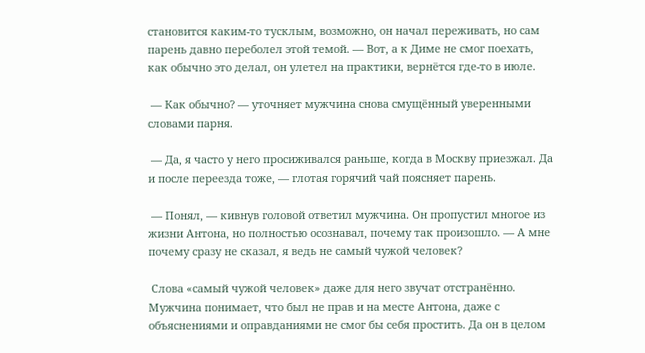становится каким-то тусклым, возможно, он начал переживать, но сам парень давно переболел этой темой. — Вот, а к Диме не смог поехать, как обычно это делал, он улетел на практики, вернётся где-то в июле.

 — Как обычно? — уточняет мужчина снова смущённый уверенными словами парня.

 — Да, я часто у него просиживался раньше, когда в Москву приезжал. Да и после переезда тоже, — глотая горячий чай поясняет парень.

 — Понял, — кивнув головой ответил мужчина. Он пропустил многое из жизни Антона, но полностью осознавал, почему так произошло. — А мне почему сразу не сказал, я ведь не самый чужой человек?

 Слова «самый чужой человек» даже для него звучат отстранённо. Мужчина понимает, что был не прав и на месте Антона, даже с объяснениями и оправданиями не смог бы себя простить. Да он в целом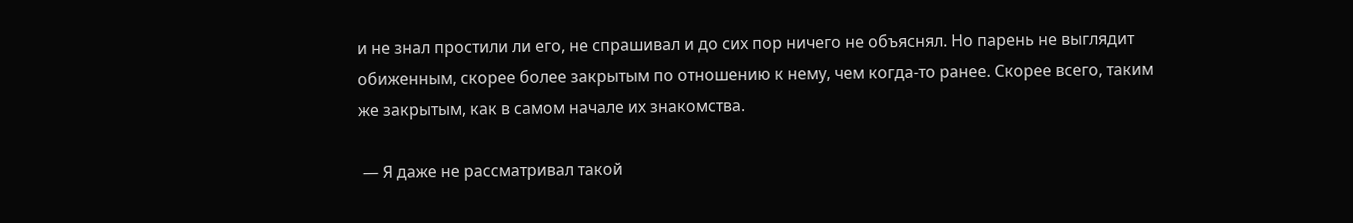и не знал простили ли его, не спрашивал и до сих пор ничего не объяснял. Но парень не выглядит обиженным, скорее более закрытым по отношению к нему, чем когда-то ранее. Скорее всего, таким же закрытым, как в самом начале их знакомства.

 — Я даже не рассматривал такой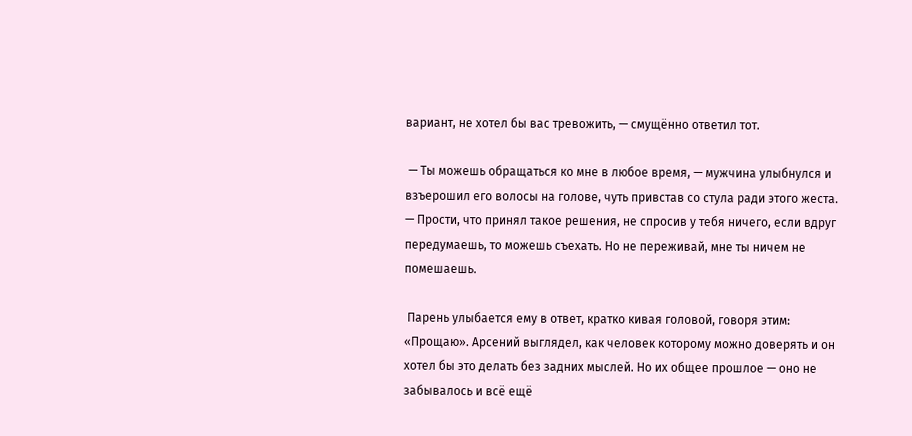вариант, не хотел бы вас тревожить, — смущённо ответил тот.

 — Ты можешь обращаться ко мне в любое время, — мужчина улыбнулся и взъерошил его волосы на голове, чуть привстав со стула ради этого жеста. — Прости, что принял такое решения, не спросив у тебя ничего, если вдруг передумаешь, то можешь съехать. Но не переживай, мне ты ничем не помешаешь.

 Парень улыбается ему в ответ, кратко кивая головой, говоря этим: «Прощаю». Арсений выглядел, как человек которому можно доверять и он хотел бы это делать без задних мыслей. Но их общее прошлое — оно не забывалось и всё ещё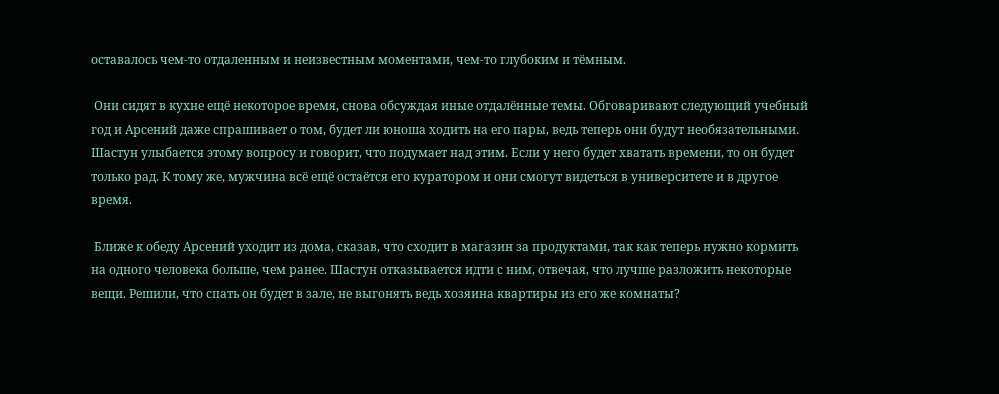оставалось чем-то отдаленным и неизвестным моментами, чем-то глубоким и тёмным.

 Они сидят в кухне ещё некоторое время, снова обсуждая иные отдалённые темы. Обговаривают следующий учебный год и Арсений даже спрашивает о том, будет ли юноша ходить на его пары, ведь теперь они будут необязательными. Шастун улыбается этому вопросу и говорит, что подумает над этим. Если у него будет хватать времени, то он будет только рад. К тому же, мужчина всё ещё остаётся его куратором и они смогут видеться в университете и в другое время.

 Ближе к обеду Арсений уходит из дома, сказав, что сходит в магазин за продуктами, так как теперь нужно кормить на одного человека больше, чем ранее. Шастун отказывается идти с ним, отвечая, что лучше разложить некоторые вещи. Решили, что спать он будет в зале, не выгонять ведь хозяина квартиры из его же комнаты?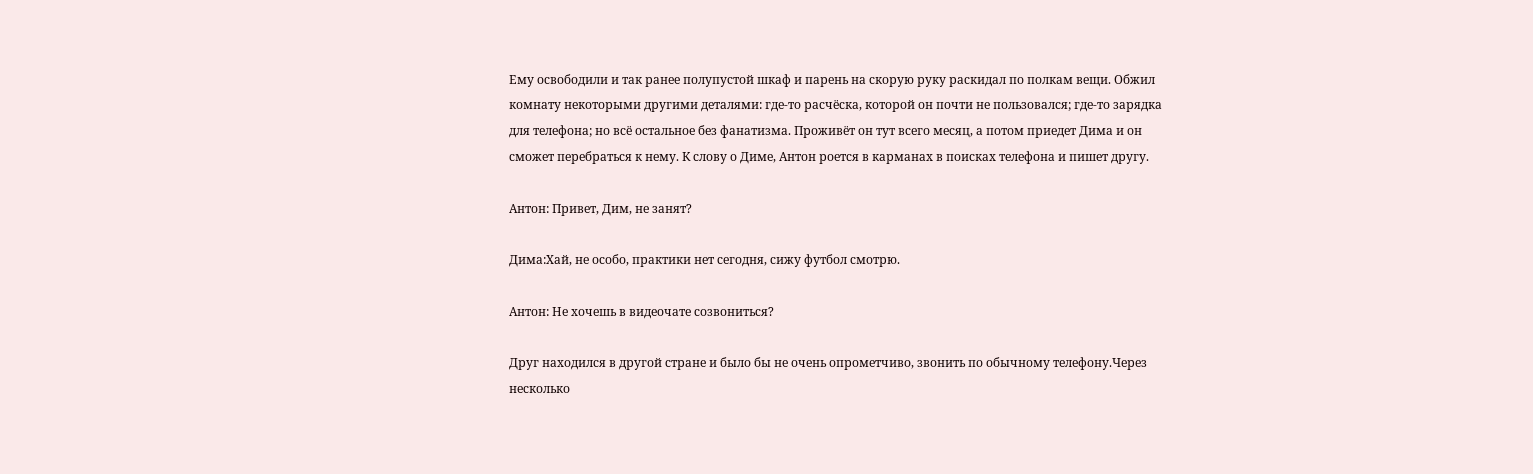Ему освободили и так ранее полупустой шкаф и парень на скорую руку раскидал по полкам вещи. Обжил комнату некоторыми другими деталями: где-то расчёска, которой он почти не пользовался; где-то зарядка для телефона; но всё остальное без фанатизма. Проживёт он тут всего месяц, а потом приедет Дима и он сможет перебраться к нему. К слову о Диме, Антон роется в карманах в поисках телефона и пишет другу.

Антон: Привет, Дим, не занят?

Дима:Хай, не особо, практики нет сегодня, сижу футбол смотрю.

Антон: Не хочешь в видеочате созвониться?

Друг находился в другой стране и было бы не очень опрометчиво, звонить по обычному телефону.Через несколько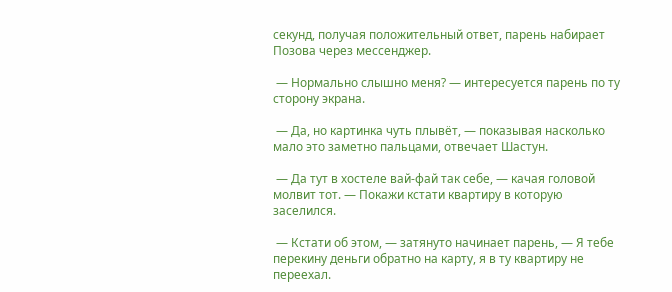секунд, получая положительный ответ, парень набирает Позова через мессенджер.

 — Нормально слышно меня? — интересуется парень по ту сторону экрана.

 — Да, но картинка чуть плывёт, — показывая насколько мало это заметно пальцами, отвечает Шастун.

 — Да тут в хостеле вай-фай так себе, — качая головой молвит тот. — Покажи кстати квартиру в которую заселился.

 — Кстати об этом, — затянуто начинает парень, — Я тебе перекину деньги обратно на карту, я в ту квартиру не переехал.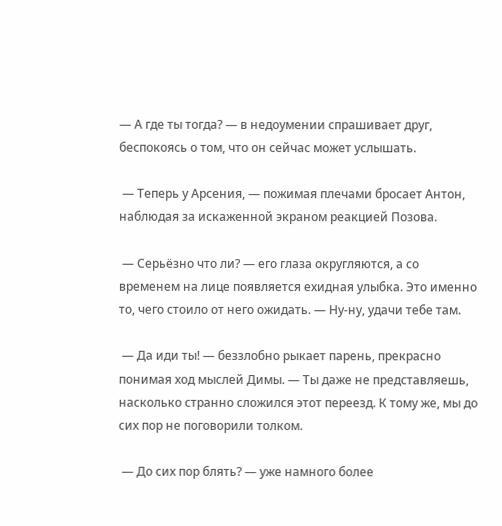— А где ты тогда? — в недоумении спрашивает друг, беспокоясь о том, что он сейчас может услышать.

 — Теперь у Арсения, — пожимая плечами бросает Антон, наблюдая за искаженной экраном реакцией Позова.

 — Серьёзно что ли? — его глаза округляются, а со временем на лице появляется ехидная улыбка. Это именно то, чего стоило от него ожидать. — Ну-ну, удачи тебе там.

 — Да иди ты! — беззлобно рыкает парень, прекрасно понимая ход мыслей Димы. — Ты даже не представляешь, насколько странно сложился этот переезд. К тому же, мы до сих пор не поговорили толком.

 — До сих пор блять? — уже намного более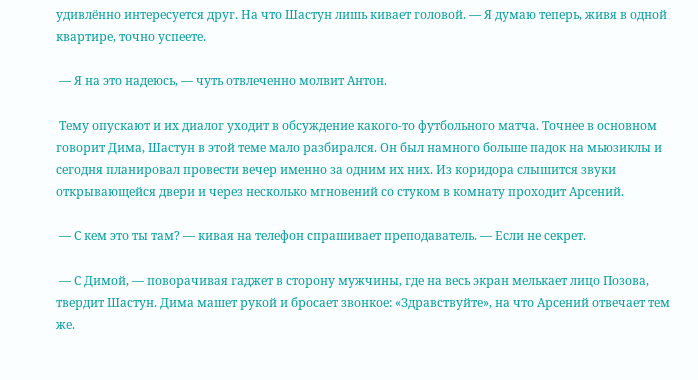удивлённо интересуется друг. На что Шастун лишь кивает головой. — Я думаю теперь, живя в одной квартире, точно успеете.

 — Я на это надеюсь, — чуть отвлеченно молвит Антон.

 Тему опускают и их диалог уходит в обсуждение какого-то футбольного матча. Точнее в основном говорит Дима, Шастун в этой теме мало разбирался. Он был намного больше падок на мьюзиклы и сегодня планировал провести вечер именно за одним их них. Из коридора слышится звуки открывающейся двери и через несколько мгновений со стуком в комнату проходит Арсений.

 — С кем это ты там? — кивая на телефон спрашивает преподаватель. — Если не секрет.

 — С Димой, — поворачивая гаджет в сторону мужчины, где на весь экран мелькает лицо Позова, твердит Шастун. Дима машет рукой и бросает звонкое: «Здравствуйте», на что Арсений отвечает тем же.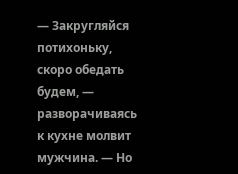— Закругляйся потихоньку, скоро обедать будем, — разворачиваясь к кухне молвит мужчина. — Но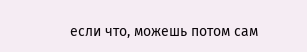если что, можешь потом сам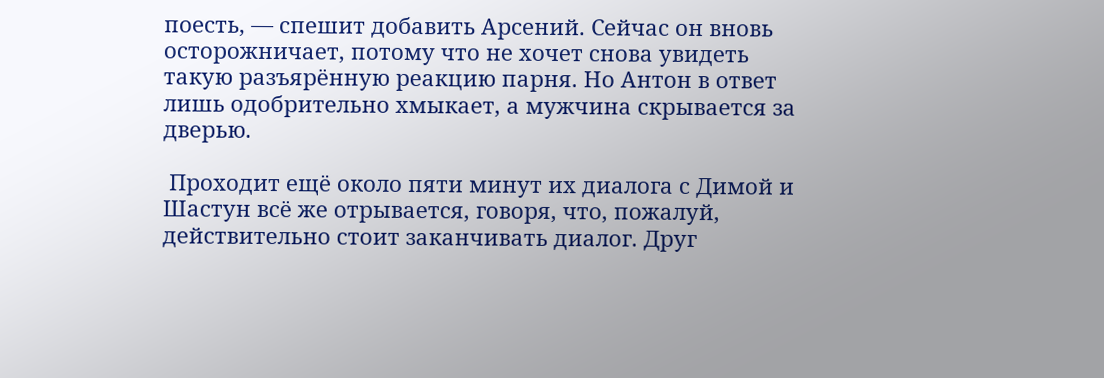поесть, — спешит добавить Арсений. Сейчас он вновь осторожничает, потому что не хочет снова увидеть такую разъярённую реакцию парня. Но Антон в ответ лишь одобрительно хмыкает, а мужчина скрывается за дверью.

 Проходит ещё около пяти минут их диалога с Димой и Шастун всё же отрывается, говоря, что, пожалуй, действительно стоит заканчивать диалог. Друг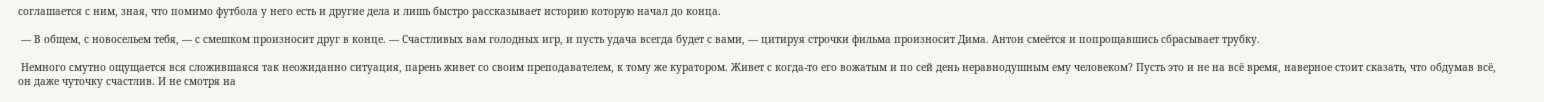соглашается с ним, зная, что помимо футбола у него есть и другие дела и лишь быстро рассказывает историю которую начал до конца.

 — В общем, с новосельем тебя, — с смешком произносит друг в конце. — Счастливых вам голодных игр, и пусть удача всегда будет с вами, — цитируя строчки фильма произносит Дима. Антон смеётся и попрощавшись сбрасывает трубку.

 Немного смутно ощущается вся сложившаяся так неожиданно ситуация, парень живет со своим преподавателем, к тому же куратором. Живет с когда-то его вожатым и по сей день неравнодушным ему человеком? Пусть это и не на всё время, наверное стоит сказать, что обдумав всё, он даже чуточку счастлив. И не смотря на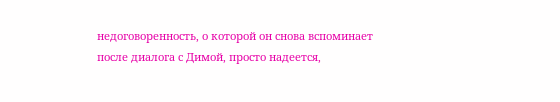недоговоренность, о которой он снова вспоминает после диалога с Димой, просто надеется,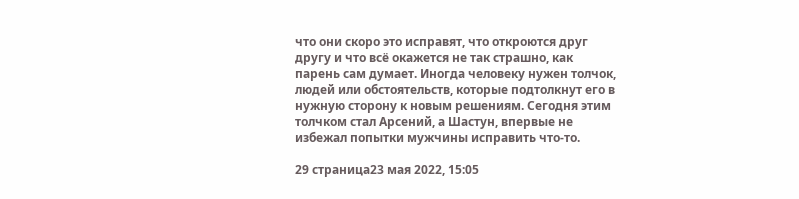что они скоро это исправят, что откроются друг другу и что всё окажется не так страшно, как парень сам думает. Иногда человеку нужен толчок, людей или обстоятельств, которые подтолкнут его в нужную сторону к новым решениям. Сегодня этим толчком стал Арсений, а Шастун, впервые не избежал попытки мужчины исправить что-то.

29 страница23 мая 2022, 15:05